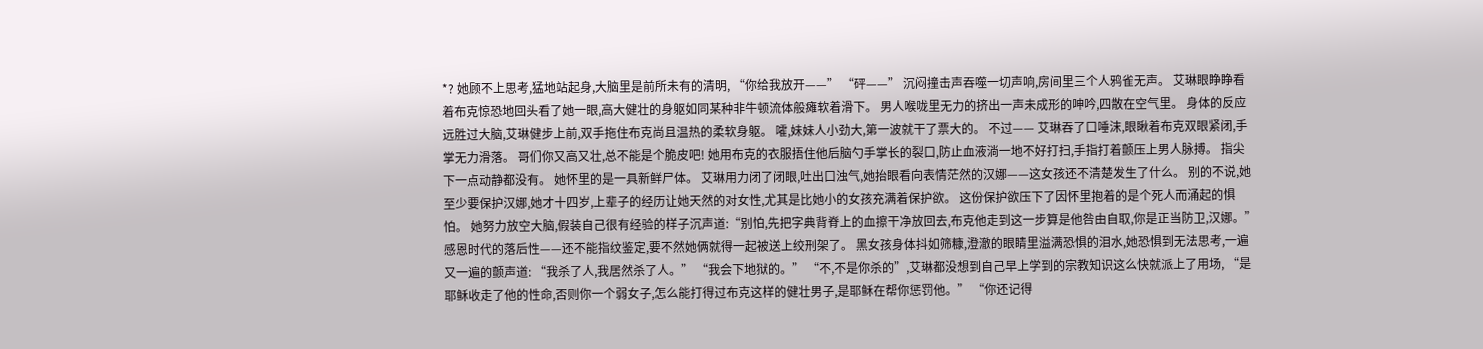*? 她顾不上思考,猛地站起身,大脑里是前所未有的清明, “你给我放开——” “砰——” 沉闷撞击声吞噬一切声响,房间里三个人鸦雀无声。 艾琳眼睁睁看着布克惊恐地回头看了她一眼,高大健壮的身躯如同某种非牛顿流体般瘫软着滑下。 男人喉咙里无力的挤出一声未成形的呻吟,四散在空气里。 身体的反应远胜过大脑,艾琳健步上前,双手拖住布克尚且温热的柔软身躯。 嚯,妹妹人小劲大,第一波就干了票大的。 不过—— 艾琳吞了口唾沫,眼瞅着布克双眼紧闭,手掌无力滑落。 哥们你又高又壮,总不能是个脆皮吧! 她用布克的衣服捂住他后脑勺手掌长的裂口,防止血液淌一地不好打扫,手指打着颤压上男人脉搏。 指尖下一点动静都没有。 她怀里的是一具新鲜尸体。 艾琳用力闭了闭眼,吐出口浊气,她抬眼看向表情茫然的汉娜——这女孩还不清楚发生了什么。 别的不说,她至少要保护汉娜,她才十四岁,上辈子的经历让她天然的对女性,尤其是比她小的女孩充满着保护欲。 这份保护欲压下了因怀里抱着的是个死人而涌起的惧怕。 她努力放空大脑,假装自己很有经验的样子沉声道:“别怕,先把字典背脊上的血擦干净放回去,布克他走到这一步算是他咎由自取,你是正当防卫,汉娜。” 感恩时代的落后性——还不能指纹鉴定,要不然她俩就得一起被送上绞刑架了。 黑女孩身体抖如筛糠,澄澈的眼睛里溢满恐惧的泪水,她恐惧到无法思考,一遍又一遍的颤声道: “我杀了人,我居然杀了人。” “我会下地狱的。” “不,不是你杀的”,艾琳都没想到自己早上学到的宗教知识这么快就派上了用场, “是耶稣收走了他的性命,否则你一个弱女子,怎么能打得过布克这样的健壮男子,是耶稣在帮你惩罚他。” “你还记得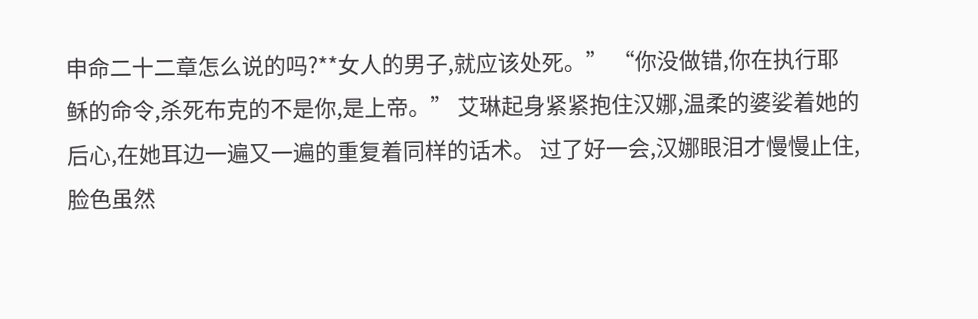申命二十二章怎么说的吗?**女人的男子,就应该处死。” “你没做错,你在执行耶稣的命令,杀死布克的不是你,是上帝。” 艾琳起身紧紧抱住汉娜,温柔的婆娑着她的后心,在她耳边一遍又一遍的重复着同样的话术。 过了好一会,汉娜眼泪才慢慢止住,脸色虽然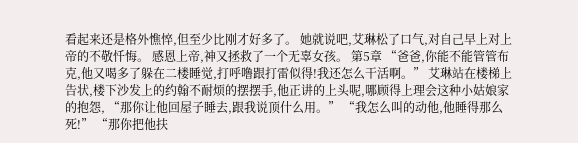看起来还是格外憔悴,但至少比刚才好多了。 她就说吧,艾琳松了口气,对自己早上对上帝的不敬忏悔。 感恩上帝,神又拯救了一个无辜女孩。 第5章 “爸爸,你能不能管管布克,他又喝多了躲在二楼睡觉,打呼噜跟打雷似得!我还怎么干活啊。” 艾琳站在楼梯上告状,楼下沙发上的约翰不耐烦的摆摆手,他正讲的上头呢,哪顾得上理会这种小姑娘家的抱怨, “那你让他回屋子睡去,跟我说顶什么用。” “我怎么叫的动他,他睡得那么死!” “那你把他扶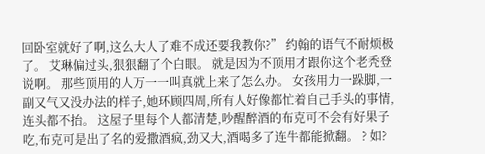回卧室就好了啊,这么大人了难不成还要我教你?” 约翰的语气不耐烦极了。 艾琳偏过头,狠狠翻了个白眼。 就是因为不顶用才跟你这个老秃登说啊。 那些顶用的人万一一叫真就上来了怎么办。 女孩用力一跺脚,一副又气又没办法的样子,她环顾四周,所有人好像都忙着自己手头的事情,连头都不抬。 这屋子里每个人都清楚,吵醒醉酒的布克可不会有好果子吃,布克可是出了名的爱撒酒疯,劲又大,酒喝多了连牛都能掀翻。 ? 如?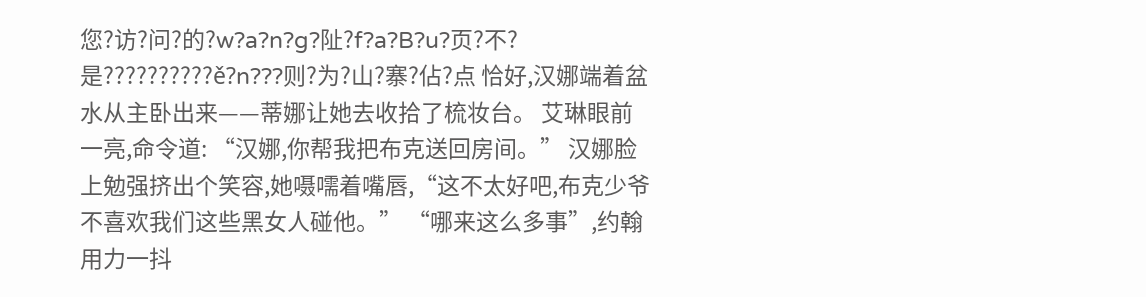您?访?问?的?w?a?n?g?阯?f?a?B?u?页?不?是??????????ě?n???则?为?山?寨?佔?点 恰好,汉娜端着盆水从主卧出来——蒂娜让她去收拾了梳妆台。 艾琳眼前一亮,命令道: “汉娜,你帮我把布克送回房间。” 汉娜脸上勉强挤出个笑容,她嗫嚅着嘴唇,“这不太好吧,布克少爷不喜欢我们这些黑女人碰他。” “哪来这么多事”,约翰用力一抖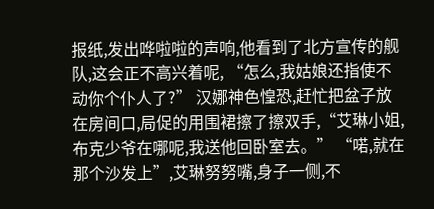报纸,发出哗啦啦的声响,他看到了北方宣传的舰队,这会正不高兴着呢, “怎么,我姑娘还指使不动你个仆人了?” 汉娜神色惶恐,赶忙把盆子放在房间口,局促的用围裙擦了擦双手,“艾琳小姐,布克少爷在哪呢,我送他回卧室去。” “喏,就在那个沙发上”,艾琳努努嘴,身子一侧,不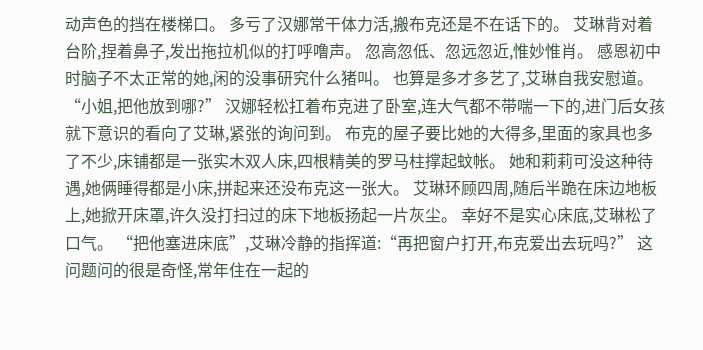动声色的挡在楼梯口。 多亏了汉娜常干体力活,搬布克还是不在话下的。 艾琳背对着台阶,捏着鼻子,发出拖拉机似的打呼噜声。 忽高忽低、忽远忽近,惟妙惟肖。 感恩初中时脑子不太正常的她,闲的没事研究什么猪叫。 也算是多才多艺了,艾琳自我安慰道。 “小姐,把他放到哪?” 汉娜轻松扛着布克进了卧室,连大气都不带喘一下的,进门后女孩就下意识的看向了艾琳,紧张的询问到。 布克的屋子要比她的大得多,里面的家具也多了不少,床铺都是一张实木双人床,四根精美的罗马柱撑起蚊帐。 她和莉莉可没这种待遇,她俩睡得都是小床,拼起来还没布克这一张大。 艾琳环顾四周,随后半跪在床边地板上,她掀开床罩,许久没打扫过的床下地板扬起一片灰尘。 幸好不是实心床底,艾琳松了口气。 “把他塞进床底”,艾琳冷静的指挥道:“再把窗户打开,布克爱出去玩吗?” 这问题问的很是奇怪,常年住在一起的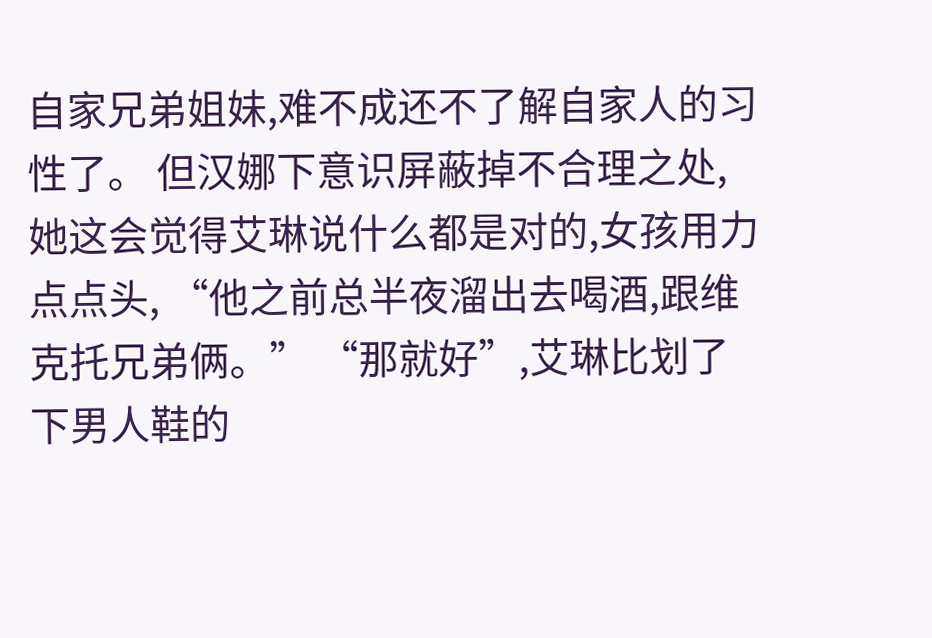自家兄弟姐妹,难不成还不了解自家人的习性了。 但汉娜下意识屏蔽掉不合理之处,她这会觉得艾琳说什么都是对的,女孩用力点点头, “他之前总半夜溜出去喝酒,跟维克托兄弟俩。” “那就好”,艾琳比划了下男人鞋的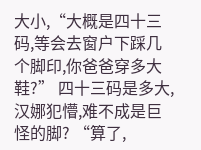大小,“大概是四十三码,等会去窗户下踩几个脚印,你爸爸穿多大鞋?” 四十三码是多大,汉娜犯懵,难不成是巨怪的脚? “算了,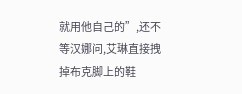就用他自己的”,还不等汉娜问,艾琳直接拽掉布克脚上的鞋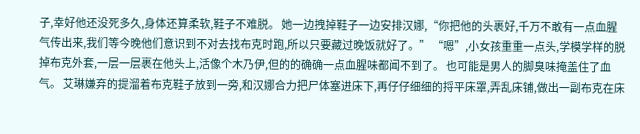子,幸好他还没死多久,身体还算柔软,鞋子不难脱。 她一边拽掉鞋子一边安排汉娜,“你把他的头裹好,千万不敢有一点血腥气传出来,我们等今晚他们意识到不对去找布克时跑,所以只要藏过晚饭就好了。” “嗯”,小女孩重重一点头,学模学样的脱掉布克外套,一层一层裹在他头上,活像个木乃伊,但的的确确一点血腥味都闻不到了。 也可能是男人的脚臭味掩盖住了血气。 艾琳嫌弃的提溜着布克鞋子放到一旁,和汉娜合力把尸体塞进床下,再仔仔细细的捋平床罩,弄乱床铺,做出一副布克在床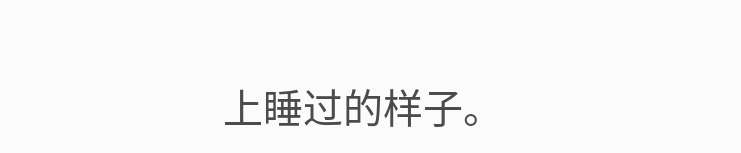上睡过的样子。